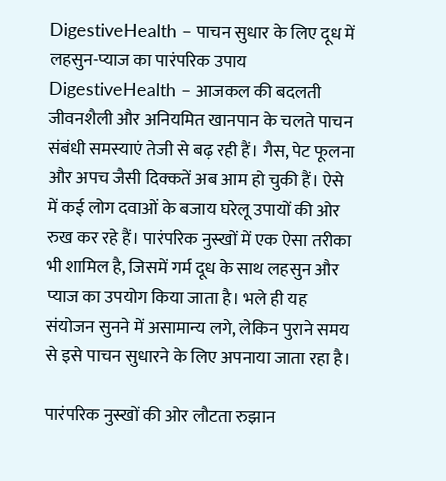DigestiveHealth – पाचन सुधार के लिए दूध में लहसुन-प्याज का पारंपरिक उपाय
DigestiveHealth – आजकल की बदलती जीवनशैली और अनियमित खानपान के चलते पाचन संबंधी समस्याएं तेजी से बढ़ रही हैं। गैस, पेट फूलना और अपच जैसी दिक्कतें अब आम हो चुकी हैं। ऐसे में कई लोग दवाओं के बजाय घरेलू उपायों की ओर रुख कर रहे हैं। पारंपरिक नुस्खों में एक ऐसा तरीका भी शामिल है, जिसमें गर्म दूध के साथ लहसुन और प्याज का उपयोग किया जाता है। भले ही यह संयोजन सुनने में असामान्य लगे, लेकिन पुराने समय से इसे पाचन सुधारने के लिए अपनाया जाता रहा है।

पारंपरिक नुस्खों की ओर लौटता रुझान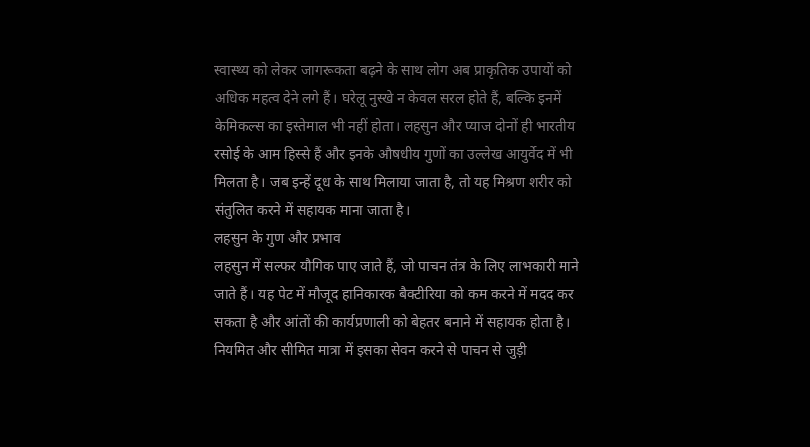स्वास्थ्य को लेकर जागरूकता बढ़ने के साथ लोग अब प्राकृतिक उपायों को अधिक महत्व देने लगे हैं। घरेलू नुस्खे न केवल सरल होते हैं, बल्कि इनमें केमिकल्स का इस्तेमाल भी नहीं होता। लहसुन और प्याज दोनों ही भारतीय रसोई के आम हिस्से हैं और इनके औषधीय गुणों का उल्लेख आयुर्वेद में भी मिलता है। जब इन्हें दूध के साथ मिलाया जाता है, तो यह मिश्रण शरीर को संतुलित करने में सहायक माना जाता है।
लहसुन के गुण और प्रभाव
लहसुन में सल्फर यौगिक पाए जाते हैं, जो पाचन तंत्र के लिए लाभकारी माने जाते हैं। यह पेट में मौजूद हानिकारक बैक्टीरिया को कम करने में मदद कर सकता है और आंतों की कार्यप्रणाली को बेहतर बनाने में सहायक होता है। नियमित और सीमित मात्रा में इसका सेवन करने से पाचन से जुड़ी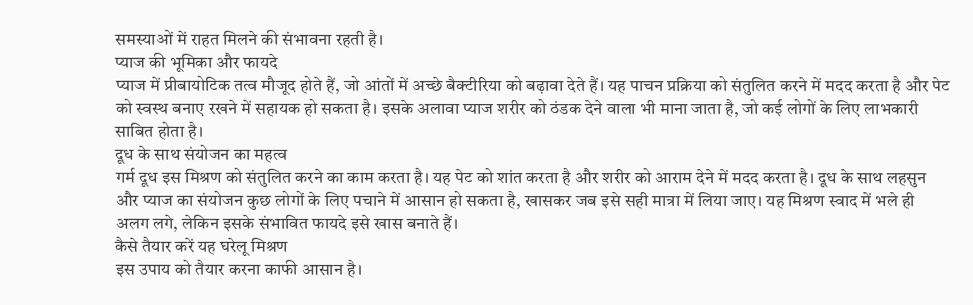समस्याओं में राहत मिलने की संभावना रहती है।
प्याज की भूमिका और फायदे
प्याज में प्रीबायोटिक तत्व मौजूद होते हैं, जो आंतों में अच्छे बैक्टीरिया को बढ़ावा देते हैं। यह पाचन प्रक्रिया को संतुलित करने में मदद करता है और पेट को स्वस्थ बनाए रखने में सहायक हो सकता है। इसके अलावा प्याज शरीर को ठंडक देने वाला भी माना जाता है, जो कई लोगों के लिए लाभकारी साबित होता है।
दूध के साथ संयोजन का महत्व
गर्म दूध इस मिश्रण को संतुलित करने का काम करता है। यह पेट को शांत करता है और शरीर को आराम देने में मदद करता है। दूध के साथ लहसुन और प्याज का संयोजन कुछ लोगों के लिए पचाने में आसान हो सकता है, खासकर जब इसे सही मात्रा में लिया जाए। यह मिश्रण स्वाद में भले ही अलग लगे, लेकिन इसके संभावित फायदे इसे खास बनाते हैं।
कैसे तैयार करें यह घरेलू मिश्रण
इस उपाय को तैयार करना काफी आसान है।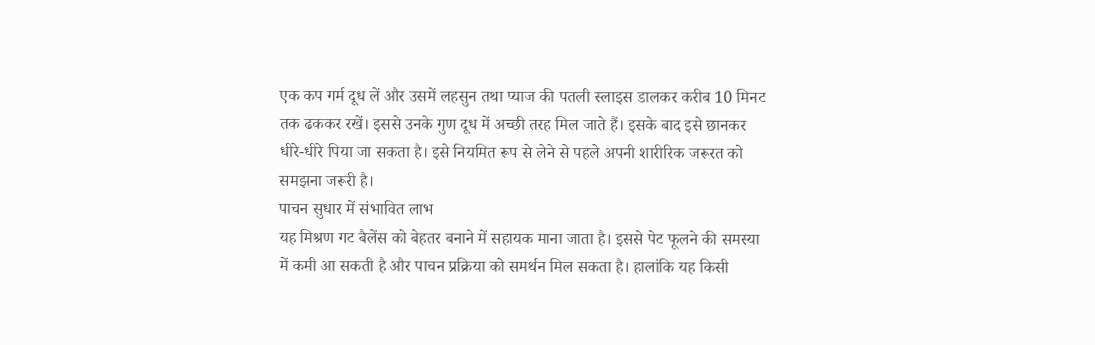एक कप गर्म दूध लें और उसमें लहसुन तथा प्याज की पतली स्लाइस डालकर करीब 10 मिनट तक ढककर रखें। इससे उनके गुण दूध में अच्छी तरह मिल जाते हैं। इसके बाद इसे छानकर धीरे-धीरे पिया जा सकता है। इसे नियमित रूप से लेने से पहले अपनी शारीरिक जरूरत को समझना जरूरी है।
पाचन सुधार में संभावित लाभ
यह मिश्रण गट बैलेंस को बेहतर बनाने में सहायक माना जाता है। इससे पेट फूलने की समस्या में कमी आ सकती है और पाचन प्रक्रिया को समर्थन मिल सकता है। हालांकि यह किसी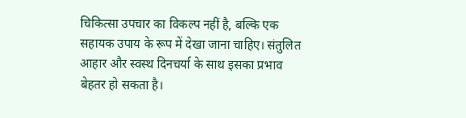चिकित्सा उपचार का विकल्प नहीं है, बल्कि एक सहायक उपाय के रूप में देखा जाना चाहिए। संतुलित आहार और स्वस्थ दिनचर्या के साथ इसका प्रभाव बेहतर हो सकता है।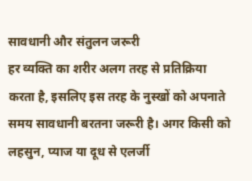सावधानी और संतुलन जरूरी
हर व्यक्ति का शरीर अलग तरह से प्रतिक्रिया करता है, इसलिए इस तरह के नुस्खों को अपनाते समय सावधानी बरतना जरूरी है। अगर किसी को लहसुन, प्याज या दूध से एलर्जी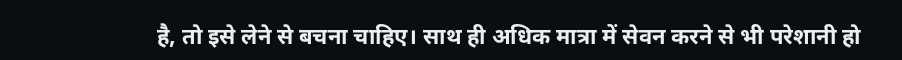है, तो इसे लेने से बचना चाहिए। साथ ही अधिक मात्रा में सेवन करने से भी परेशानी हो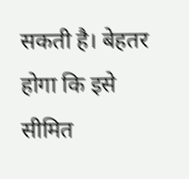सकती है। बेहतर होगा कि इसे सीमित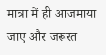मात्रा में ही आजमाया जाए और जरूरत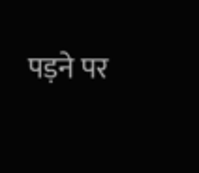पड़ने पर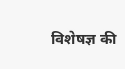विशेषज्ञ की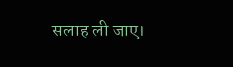सलाह ली जाए।